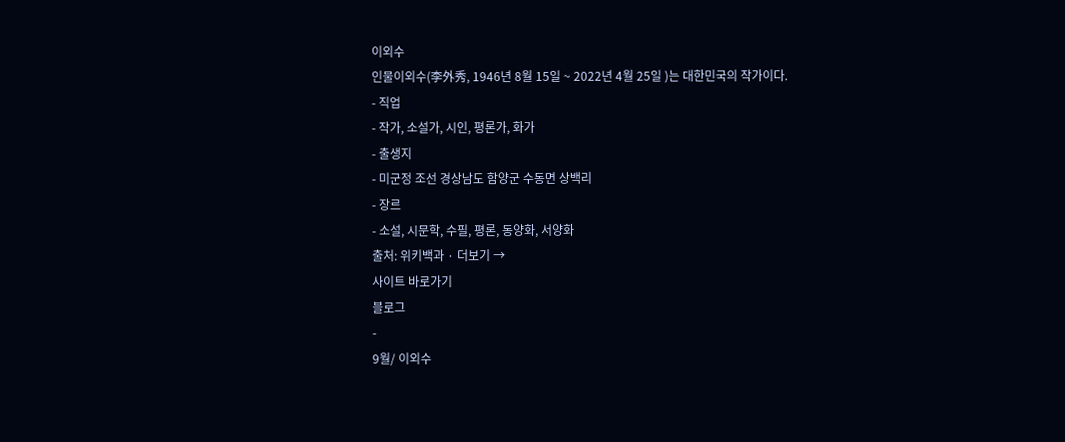이외수
인물이외수(李外秀, 1946년 8월 15일 ~ 2022년 4월 25일 )는 대한민국의 작가이다.
- 직업
- 작가, 소설가, 시인, 평론가, 화가
- 출생지
- 미군정 조선 경상남도 함양군 수동면 상백리
- 장르
- 소설, 시문학, 수필, 평론, 동양화, 서양화
출처: 위키백과 · 더보기 →
사이트 바로가기
블로그
-
9월/ 이외수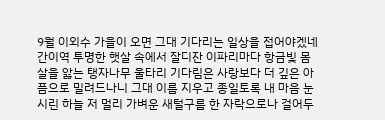9월 이외수 가을이 오면 그대 기다리는 일상을 접어야겠네 간이역 투명한 햇살 속에서 잘디잔 이파리마다 항금빛 몸살을 앓는 탱자나무 울타리 기다림은 사랑보다 더 깊은 아픔으로 밀려드나니 그대 이름 지우고 종일토록 내 마음 눈시린 하늘 저 멀리 가벼운 새털구름 한 자락으로나 걸어두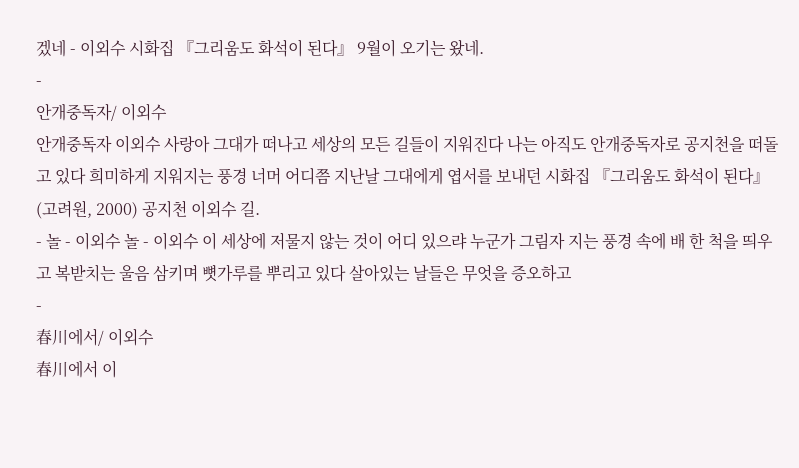겠네 - 이외수 시화집 『그리움도 화석이 된다』 9월이 오기는 왔네.
-
안개중독자/ 이외수
안개중독자 이외수 사랑아 그대가 떠나고 세상의 모든 길들이 지워진다 나는 아직도 안개중독자로 공지천을 떠돌고 있다 희미하게 지워지는 풍경 너머 어디쯤 지난날 그대에게 엽서를 보내던 시화집 『그리움도 화석이 된다』(고려원, 2000) 공지천 이외수 길.
- 놀 - 이외수 놀 - 이외수 이 세상에 저물지 않는 것이 어디 있으랴 누군가 그림자 지는 풍경 속에 배 한 척을 띄우고 복받치는 울음 삼키며 뼛가루를 뿌리고 있다 살아있는 날들은 무엇을 증오하고
-
春川에서/ 이외수
春川에서 이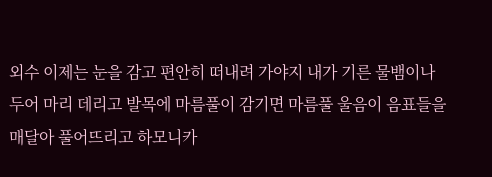외수 이제는 눈을 감고 편안히 떠내려 가야지 내가 기른 물뱀이나 두어 마리 데리고 발목에 마름풀이 감기면 마름풀 울음이 음표들을 매달아 풀어뜨리고 하모니카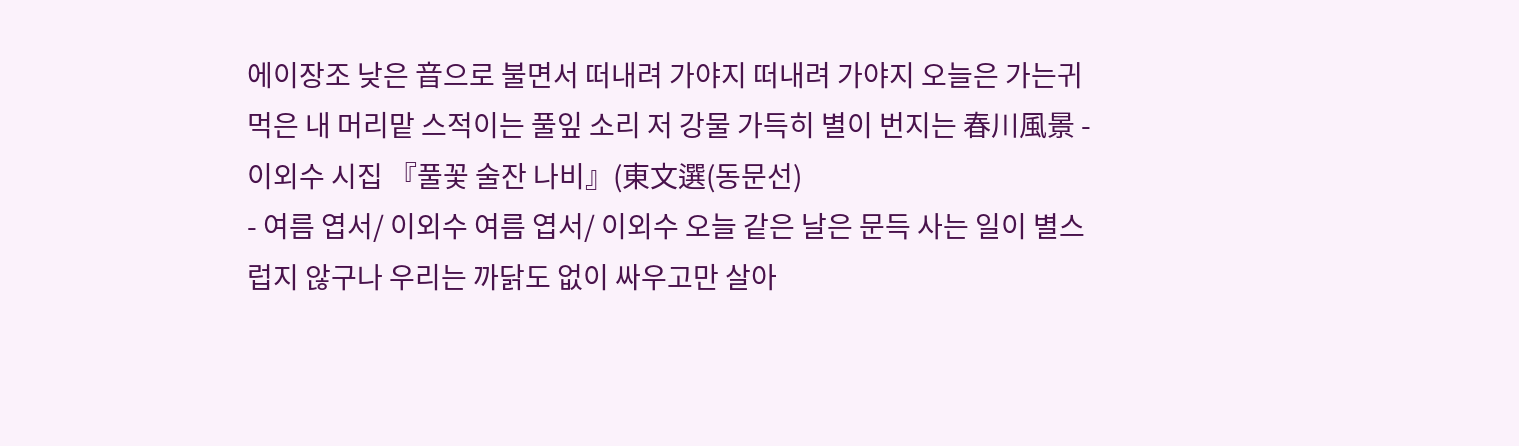에이장조 낮은 音으로 불면서 떠내려 가야지 떠내려 가야지 오늘은 가는귀 먹은 내 머리맡 스적이는 풀잎 소리 저 강물 가득히 별이 번지는 春川風景 - 이외수 시집 『풀꽃 술잔 나비』(東文選(동문선)
- 여름 엽서/ 이외수 여름 엽서/ 이외수 오늘 같은 날은 문득 사는 일이 별스럽지 않구나 우리는 까닭도 없이 싸우고만 살아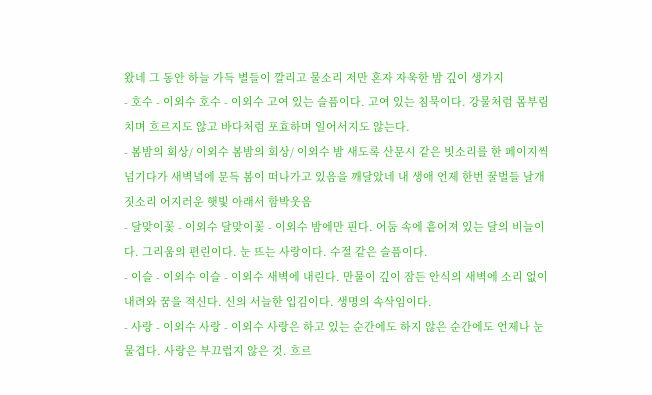왔네 그 동안 하늘 가득 별들이 깔리고 물소리 저만 혼자 자욱한 밤 깊이 생가지
- 호수 - 이외수 호수 - 이외수 고여 있는 슬픔이다. 고여 있는 침묵이다. 강물처럼 몸부림치며 흐르지도 않고 바다처럼 포효하며 일어서지도 않는다.
- 봄밤의 회상/ 이외수 봄밤의 회상/ 이외수 밤 새도록 산문시 같은 빗소리를 한 페이지씩 넘기다가 새벽녘에 문득 봄이 떠나가고 있음을 깨달았네 내 생애 언제 한번 꿀벌들 날개짓소리 어지러운 햇빛 아래서 함박웃음
- 달맞이꽃 - 이외수 달맞이꽃 - 이외수 밤에만 핀다. 어둠 속에 흩어져 있는 달의 비늘이다. 그리움의 편린이다. 눈 뜨는 사랑이다. 수절 같은 슬픔이다.
- 이슬 - 이외수 이슬 - 이외수 새벽에 내린다. 만물이 깊이 잠든 안식의 새벽에 소리 없이 내려와 꿈을 적신다. 신의 서늘한 입김이다. 생명의 속삭임이다.
- 사랑 - 이외수 사랑 - 이외수 사랑은 하고 있는 순간에도 하지 않은 순간에도 언제나 눈물겹다. 사랑은 부끄럽지 않은 것. 흐르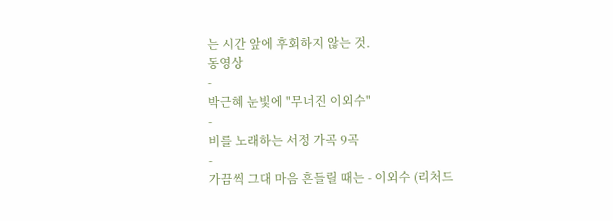는 시간 앞에 후회하지 않는 것.
동영상
-
박근혜 눈빛에 "무너진 이외수"
-
비를 노래하는 서정 가곡 9곡
-
가끔씩 그대 마음 흔들릴 때는 - 이외수 (리처드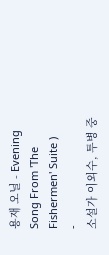용재 오닐 - Evening Song From 'The Fishermen' Suite )
-
소설가 이외수, 투병 중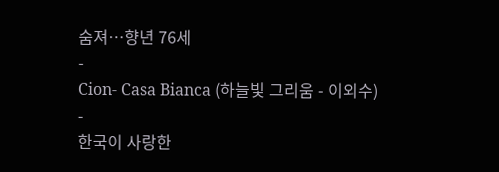숨져…향년 76세
-
Cion- Casa Bianca (하늘빛 그리움 - 이외수)
-
한국이 사랑한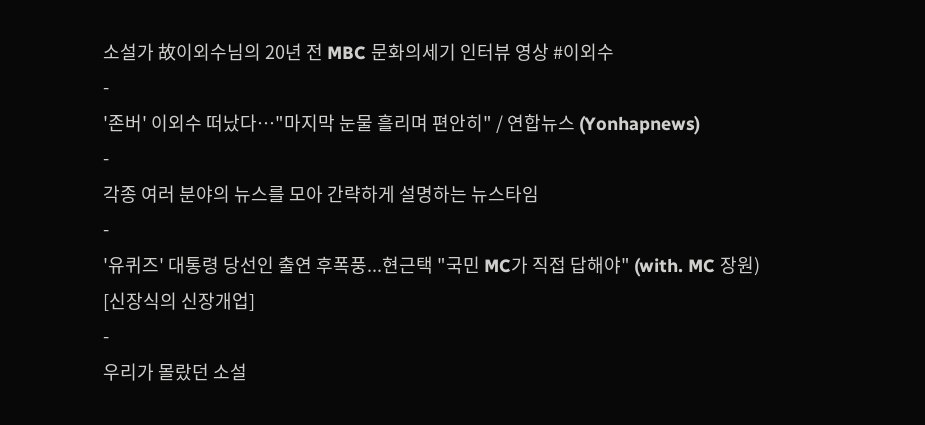소설가 故이외수님의 20년 전 MBC 문화의세기 인터뷰 영상 #이외수
-
'존버' 이외수 떠났다…"마지막 눈물 흘리며 편안히" / 연합뉴스 (Yonhapnews)
-
각종 여러 분야의 뉴스를 모아 간략하게 설명하는 뉴스타임
-
'유퀴즈' 대통령 당선인 출연 후폭풍...현근택 "국민 MC가 직접 답해야" (with. MC 장원) [신장식의 신장개업]
-
우리가 몰랐던 소설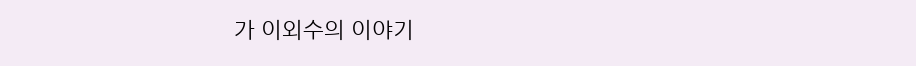가 이외수의 이야기